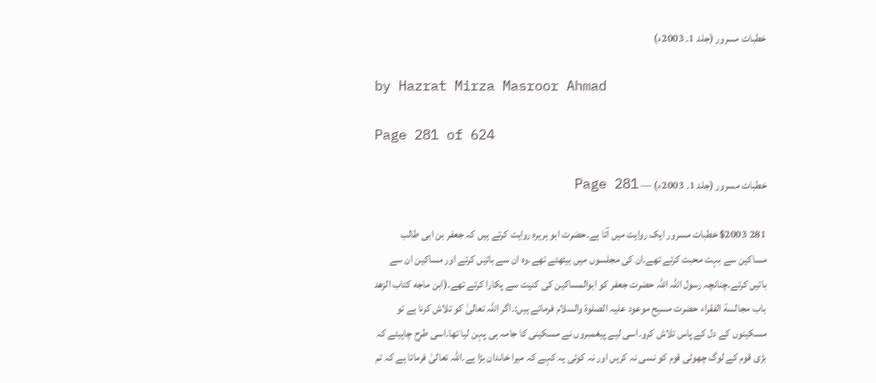خطبات مسرور (جلد 1۔ 2003ء)

by Hazrat Mirza Masroor Ahmad

Page 281 of 624

خطبات مسرور (جلد 1۔ 2003ء) — Page 281

281 $2003 خطبات مسرور ایک روایت میں آتا ہے۔حضرت ابو ہریرہ روایت کرتے ہیں کہ جعفر بن ابی طالب مساکین سے بہت محبت کرتے تھے۔ان کی مجلسوں میں بیٹھتے تھے۔وہ ان سے باتیں کرتے اور مساکین ان سے باتیں کرتے۔چنانچہ رسول اللہ اللہ حضرت جعفر کو ابوالمساکین کی کنیت سے پکارا کرتے تھے۔(ابن ماجه كتاب الزهد باب مجالسة الفقراء حضرت مسیح موعود علیہ الصلوۃ والسلام فرماتے ہیں:۔اگر اللہ تعالیٰ کو تلاش کرنا ہے تو مسکینوں کے دل کے پاس تلاش کرو۔اسی لیے پیغمبروں نے مسکینی کا جامہ ہی پہن لیا تھا۔اسی طرح چاہیئے کہ بڑی قوم کے لوگ چھوٹی قوم کو نسی نہ کریں اور نہ کوئی یہ کہے کہ میرا خاندان بڑا ہے۔اللہ تعالیٰ فرماتا ہے کہ تم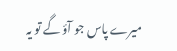میرے پاس جو آؤ گے تو یہ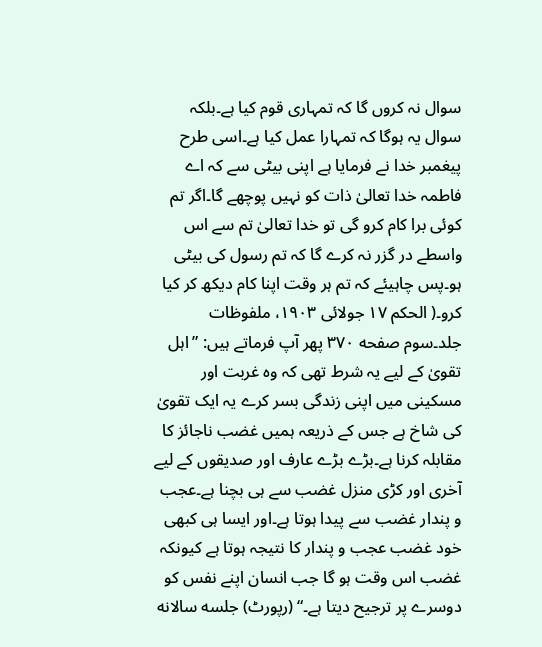سوال نہ کروں گا کہ تمہاری قوم کیا ہے۔بلکہ سوال یہ ہوگا کہ تمہارا عمل کیا ہے۔اسی طرح پیغمبر خدا نے فرمایا ہے اپنی بیٹی سے کہ اے فاطمہ خدا تعالیٰ ذات کو نہیں پوچھے گا۔اگر تم کوئی برا کام کرو گی تو خدا تعالیٰ تم سے اس واسطے در گزر نہ کرے گا کہ تم رسول کی بیٹی ہو۔پس چاہیئے کہ تم ہر وقت اپنا کام دیکھ کر کیا کرو۔( الحكم ۱۷ جولائی ۱۹۰۳، ملفوظات جلد۔سوم صفحه ۳۷۰ پھر آپ فرماتے ہیں: ”اہل تقویٰ کے لیے یہ شرط تھی کہ وہ غربت اور مسکینی میں اپنی زندگی بسر کرے یہ ایک تقویٰ کی شاخ ہے جس کے ذریعہ ہمیں غضب ناجائز کا مقابلہ کرنا ہے۔بڑے بڑے عارف اور صدیقوں کے لیے آخری اور کڑی منزل غضب سے ہی بچنا ہے۔عجب و پندار غضب سے پیدا ہوتا ہے۔اور ایسا ہی کبھی خود غضب عجب و پندار کا نتیجہ ہوتا ہے کیونکہ غضب اس وقت ہو گا جب انسان اپنے نفس کو دوسرے پر ترجیح دیتا ہے۔“ (رپورٹ) جلسه سالانه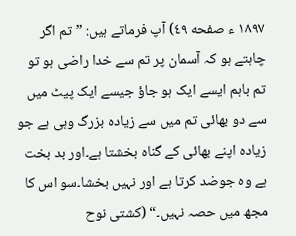۱۸۹۷ ء صفحه ٤٩) آپ فرماتے ہیں: ” تم اگر چاہتے ہو کہ آسمان پر تم سے خدا راضی ہو تو تم باہم ایسے ایک ہو جاؤ جیسے ایک پیٹ میں سے دو بھائی تم میں سے زیادہ بزرگ وہی ہے جو زیادہ اپنے بھائی کے گناہ بخشتا ہے۔اور بد بخت ہے وہ جوضد کرتا ہے اور نہیں بخشا۔سو اس کا مجھ میں حصہ نہیں۔“ (کشتی نوح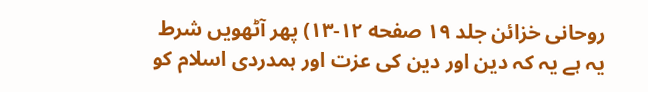روحانی خزائن جلد ۱۹ صفحه ۱۲-۱۳) پھر آٹھویں شرط یہ ہے یہ کہ دین اور دین کی عزت اور ہمدردی اسلام کو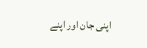اپنی جان اور اپنے